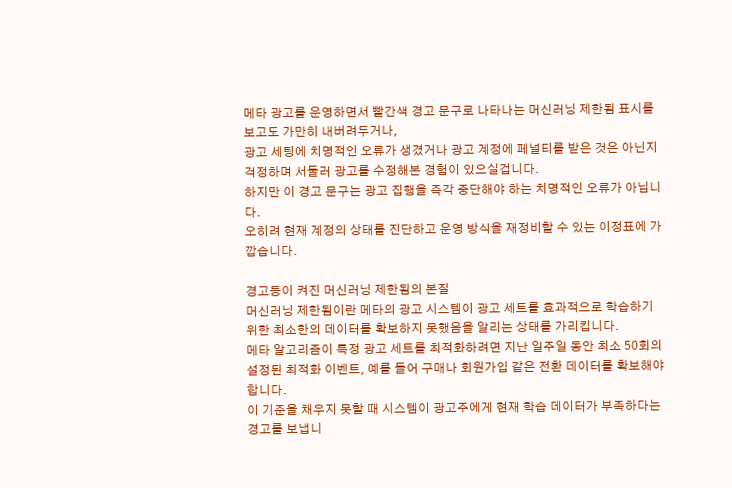메타 광고를 운영하면서 빨간색 경고 문구로 나타나는 머신러닝 제한됨 표시를 보고도 가만히 내버려두거나,
광고 세팅에 치명적인 오류가 생겼거나 광고 계정에 페널티를 받은 것은 아닌지 걱정하며 서둘러 광고를 수정해본 경험이 있으실겁니다.
하지만 이 경고 문구는 광고 집행을 즉각 중단해야 하는 치명적인 오류가 아닙니다.
오히려 현재 계정의 상태를 진단하고 운영 방식을 재정비할 수 있는 이정표에 가깝습니다.

경고등이 켜진 머신러닝 제한됨의 본질
머신러닝 제한됨이란 메타의 광고 시스템이 광고 세트를 효과적으로 학습하기 위한 최소한의 데이터를 확보하지 못했음을 알리는 상태를 가리킵니다.
메타 알고리즘이 특정 광고 세트를 최적화하려면 지난 일주일 동안 최소 50회의 설정된 최적화 이벤트, 예를 들어 구매나 회원가입 같은 전환 데이터를 확보해야 합니다.
이 기준을 채우지 못할 때 시스템이 광고주에게 현재 학습 데이터가 부족하다는 경고를 보냅니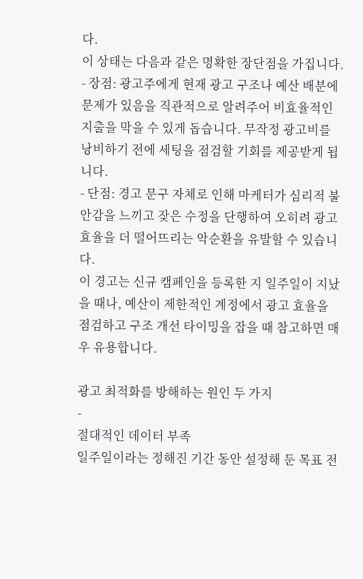다.
이 상태는 다음과 같은 명확한 장단점을 가집니다.
- 장점: 광고주에게 현재 광고 구조나 예산 배분에 문제가 있음을 직관적으로 알려주어 비효율적인 지출을 막을 수 있게 돕습니다. 무작정 광고비를 낭비하기 전에 세팅을 점검할 기회를 제공받게 됩니다.
- 단점: 경고 문구 자체로 인해 마케터가 심리적 불안감을 느끼고 잦은 수정을 단행하여 오히려 광고 효율을 더 떨어뜨리는 악순환을 유발할 수 있습니다.
이 경고는 신규 캠페인을 등록한 지 일주일이 지났을 때나, 예산이 제한적인 계정에서 광고 효율을 점검하고 구조 개선 타이밍을 잡을 때 참고하면 매우 유용합니다.

광고 최적화를 방해하는 원인 두 가지
-
절대적인 데이터 부족
일주일이라는 정해진 기간 동안 설정해 둔 목표 전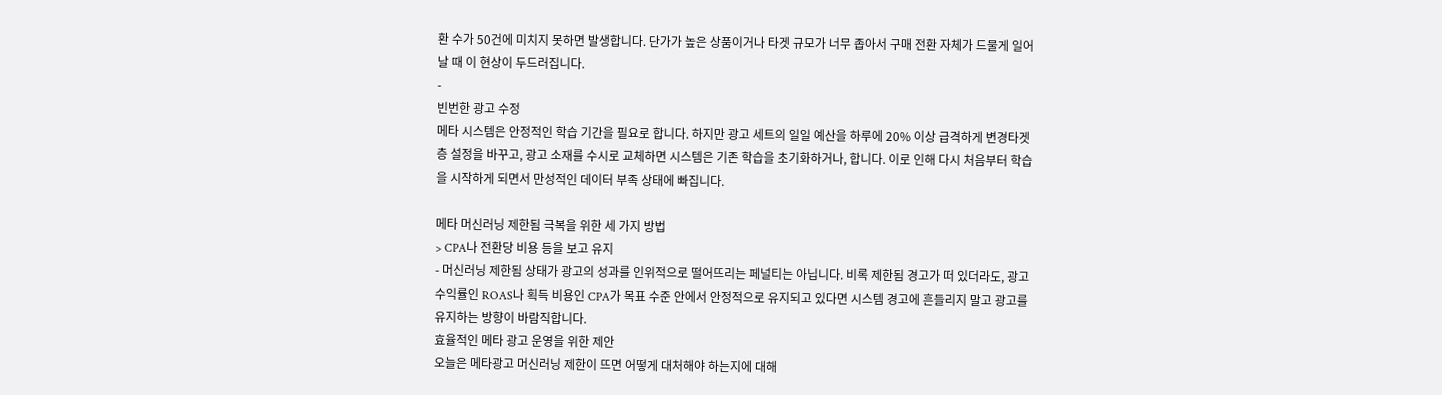환 수가 50건에 미치지 못하면 발생합니다. 단가가 높은 상품이거나 타겟 규모가 너무 좁아서 구매 전환 자체가 드물게 일어날 때 이 현상이 두드러집니다.
-
빈번한 광고 수정
메타 시스템은 안정적인 학습 기간을 필요로 합니다. 하지만 광고 세트의 일일 예산을 하루에 20% 이상 급격하게 변경타겟층 설정을 바꾸고, 광고 소재를 수시로 교체하면 시스템은 기존 학습을 초기화하거나, 합니다. 이로 인해 다시 처음부터 학습을 시작하게 되면서 만성적인 데이터 부족 상태에 빠집니다.

메타 머신러닝 제한됨 극복을 위한 세 가지 방법
> CPA나 전환당 비용 등을 보고 유지
- 머신러닝 제한됨 상태가 광고의 성과를 인위적으로 떨어뜨리는 페널티는 아닙니다. 비록 제한됨 경고가 떠 있더라도, 광고 수익률인 ROAS나 획득 비용인 CPA가 목표 수준 안에서 안정적으로 유지되고 있다면 시스템 경고에 흔들리지 말고 광고를 유지하는 방향이 바람직합니다.
효율적인 메타 광고 운영을 위한 제안
오늘은 메타광고 머신러닝 제한이 뜨면 어떻게 대처해야 하는지에 대해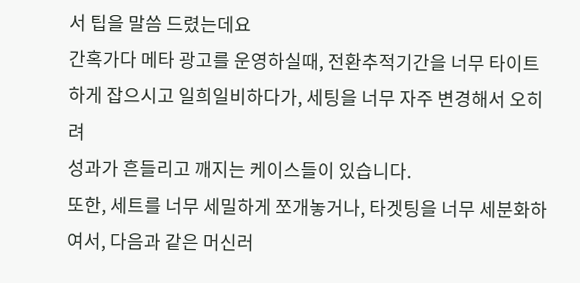서 팁을 말씀 드렸는데요
간혹가다 메타 광고를 운영하실때, 전환추적기간을 너무 타이트하게 잡으시고 일희일비하다가, 세팅을 너무 자주 변경해서 오히려
성과가 흔들리고 깨지는 케이스들이 있습니다.
또한, 세트를 너무 세밀하게 쪼개놓거나, 타겟팅을 너무 세분화하여서, 다음과 같은 머신러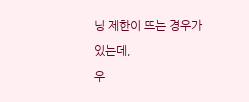닝 제한이 뜨는 경우가 있는데,
우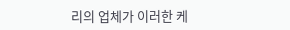리의 업체가 이러한 케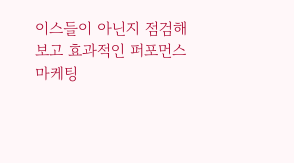이스들이 아닌지 점검해보고 효과적인 퍼포먼스 마케팅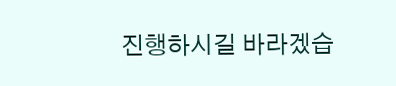진행하시길 바라겠습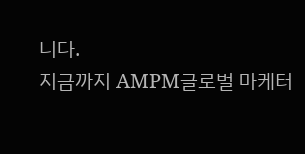니다.
지금까지 AMPM글로벌 마케터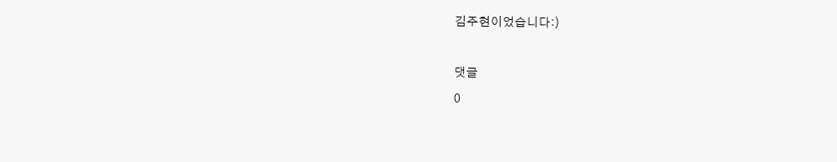김주현이었습니다:)

댓글
0